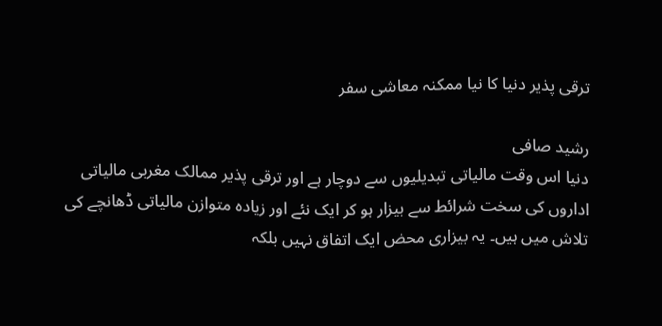ترقی پذیر دنیا کا نیا ممکنہ معاشی سفر

رشید صافی
دنیا اس وقت مالیاتی تبدیلیوں سے دوچار ہے اور ترقی پذیر ممالک مغربی مالیاتی اداروں کی سخت شرائط سے بیزار ہو کر ایک نئے اور زیادہ متوازن مالیاتی ڈھانچے کی تلاش میں ہیں۔ یہ بیزاری محض ایک اتفاق نہیں بلکہ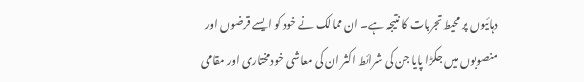دہائیوں پر محیط تجربات کا نتیجہ ہے۔ ان ممالک نے خود کو ایسے قرضوں اور منصوبوں میں جکڑا پایا جن کی شرائط اکثر ان کی معاشی خودمختاری اور مقامی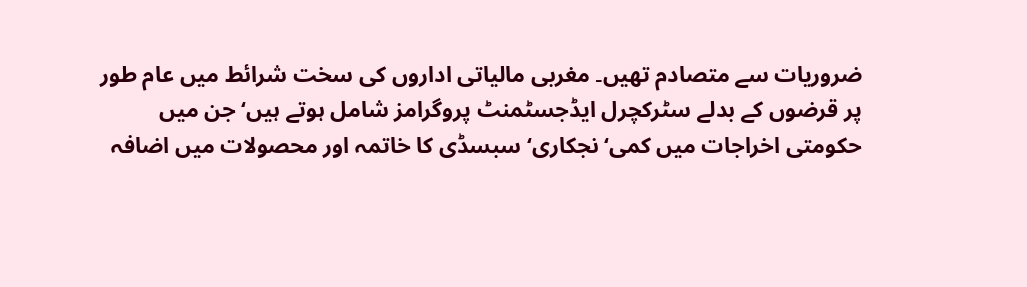ضروریات سے متصادم تھیں۔ مغربی مالیاتی اداروں کی سخت شرائط میں عام طور پر قرضوں کے بدلے سٹرکچرل ایڈجسٹمنٹ پروگرامز شامل ہوتے ہیں‘ جن میں حکومتی اخراجات میں کمی‘ نجکاری‘ سبسڈی کا خاتمہ اور محصولات میں اضافہ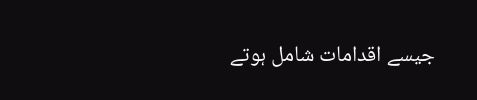جیسے اقدامات شامل ہوتے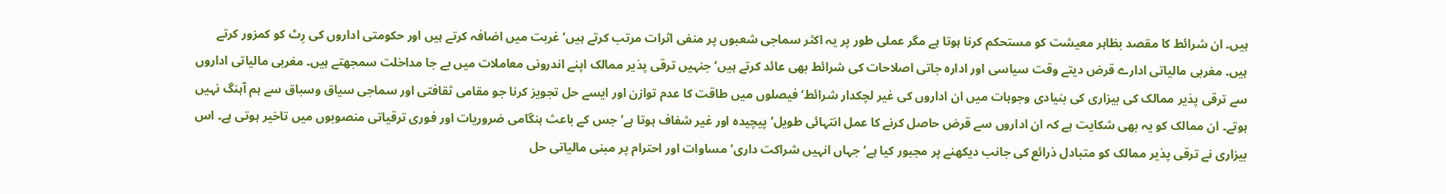ہیں۔ ان شرائط کا مقصد بظاہر معیشت کو مستحکم کرنا ہوتا ہے مگر عملی طور پر یہ اکثر سماجی شعبوں پر منفی اثرات مرتب کرتے ہیں‘ غربت میں اضافہ کرتے ہیں اور حکومتی اداروں کی رِٹ کو کمزور کرتے ہیں۔ مغربی مالیاتی ادارے قرض دیتے وقت سیاسی اور ادارہ جاتی اصلاحات کی شرائط بھی عائد کرتے ہیں‘ جنہیں ترقی پذیر ممالک اپنے اندرونی معاملات میں بے جا مداخلت سمجھتے ہیں۔ مغربی مالیاتی اداروں سے ترقی پذیر ممالک کی بیزاری کی بنیادی وجوہات میں ان اداروں کی غیر لچکدار شرائط‘ فیصلوں میں طاقت کا عدم توازن اور ایسے حل تجویز کرنا جو مقامی ثقافتی اور سماجی سیاق وسباق سے ہم آہنگ نہیں ہوتے۔ ان ممالک کو یہ بھی شکایت ہے کہ ان اداروں سے قرض حاصل کرنے کا عمل انتہائی طویل‘ پیچیدہ اور غیر شفاف ہوتا ہے‘ جس کے باعث ہنگامی ضروریات اور فوری ترقیاتی منصوبوں میں تاخیر ہوتی ہے۔ اس بیزاری نے ترقی پذیر ممالک کو متبادل ذرائع کی جانب دیکھنے پر مجبور کیا ہے‘ جہاں انہیں شراکت داری‘ مساوات اور احترام پر مبنی مالیاتی حل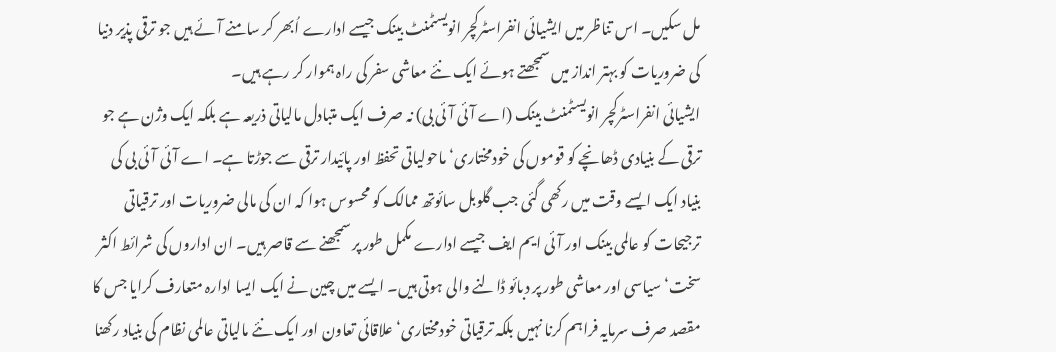مل سکیں۔ اس تناظر میں ایشیائی انفراسٹرکچر انویسٹمنٹ بینک جیسے ادارے اُبھر کر سامنے آئے ہیں جو ترقی پذیر دنیا کی ضروریات کو بہتر انداز میں سمجھتے ہوئے ایک نئے معاشی سفر کی راہ ہموار کر رہے ہیں۔
ایشیائی انفراسٹرکچر انویسٹمنٹ بینک (اے آئی آئی بی) نہ صرف ایک متبادل مالیاتی ذریعہ ہے بلکہ ایک وژن ہے جو ترقی کے بنیادی ڈھانچے کو قوموں کی خودمختاری‘ ماحولیاتی تحفظ اور پائیدار ترقی سے جوڑتا ہے۔ اے آئی آئی بی کی بنیاد ایک ایسے وقت میں رکھی گئی جب گلوبل سائوتھ ممالک کو محسوس ہوا کہ ان کی مالی ضروریات اور ترقیاتی ترجیحات کو عالمی بینک اور آئی ایم ایف جیسے ادارے مکمل طور پر سمجھنے سے قاصر ہیں۔ ان اداروں کی شرائط اکثر سخت‘ سیاسی اور معاشی طور پر دبائو ڈالنے والی ہوتی ہیں۔ ایسے میں چین نے ایک ایسا ادارہ متعارف کرایا جس کا مقصد صرف سرمایہ فراہم کرنا نہیں بلکہ ترقیاتی خودمختاری‘ علاقائی تعاون اور ایک نئے مالیاتی عالمی نظام کی بنیاد رکھنا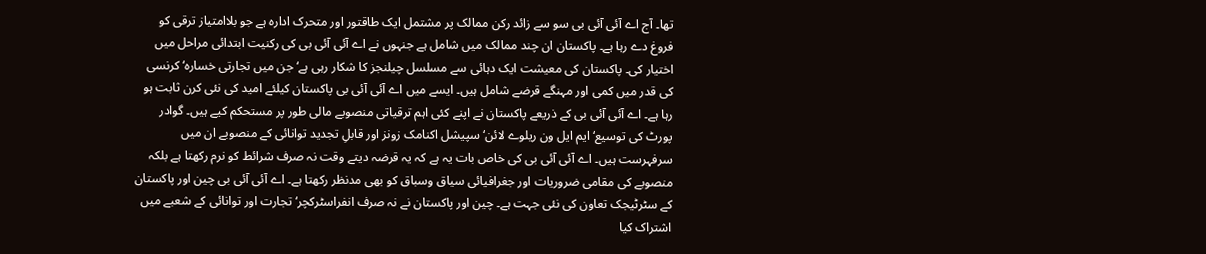تھا۔ آج اے آئی آئی بی سو سے زائد رکن ممالک پر مشتمل ایک طاقتور اور متحرک ادارہ ہے جو بلاامتیاز ترقی کو فروغ دے رہا ہے۔ پاکستان ان چند ممالک میں شامل ہے جنہوں نے اے آئی آئی بی کی رکنیت ابتدائی مراحل میں اختیار کی۔ پاکستان کی معیشت ایک دہائی سے مسلسل چیلنجز کا شکار رہی ہے‘ جن میں تجارتی خسارہ‘ کرنسی کی قدر میں کمی اور مہنگے قرضے شامل ہیں۔ ایسے میں اے آئی آئی بی پاکستان کیلئے امید کی نئی کرن ثابت ہو رہا ہے۔ اے آئی آئی بی کے ذریعے پاکستان نے اپنے کئی اہم ترقیاتی منصوبے مالی طور پر مستحکم کیے ہیں۔ گوادر پورٹ کی توسیع‘ ایم ایل ون ریلوے لائن‘ سپیشل اکنامک زونز اور قابلِ تجدید توانائی کے منصوبے ان میں سرفہرست ہیں۔ اے آئی آئی بی کی خاص بات یہ ہے کہ یہ قرضہ دیتے وقت نہ صرف شرائط کو نرم رکھتا ہے بلکہ منصوبے کی مقامی ضروریات اور جغرافیائی سیاق وسباق کو بھی مدنظر رکھتا ہے۔ اے آئی آئی بی چین اور پاکستان کے سٹرٹیجک تعاون کی نئی جہت ہے۔ چین اور پاکستان نے نہ صرف انفراسٹرکچر‘ تجارت اور توانائی کے شعبے میں اشتراک کیا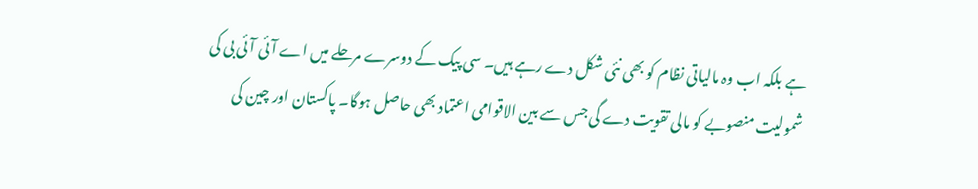ہے بلکہ اب وہ مالیاتی نظام کو بھی نئی شکل دے رہے ہیں۔ سی پیک کے دوسرے مرحلے میں اے آئی آئی بی کی شمولیت منصوبے کو مالی تقویت دے گی جس سے بین الاقوامی اعتماد بھی حاصل ہوگا۔ پاکستان اور چین کی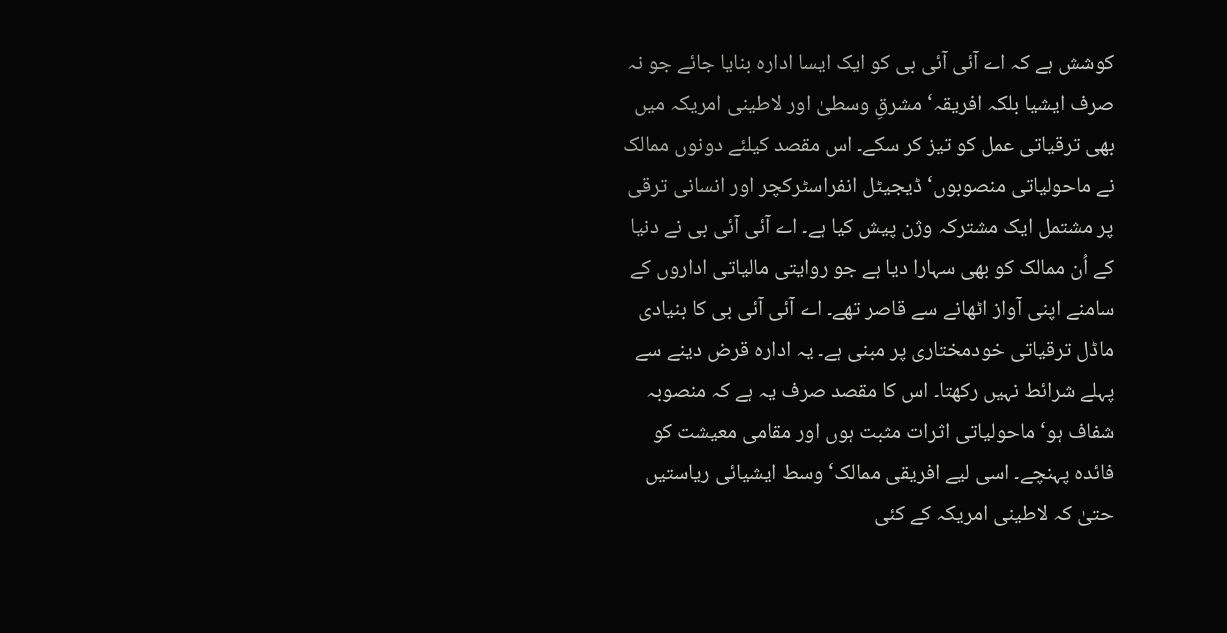کوشش ہے کہ اے آئی آئی بی کو ایک ایسا ادارہ بنایا جائے جو نہ صرف ایشیا بلکہ افریقہ‘ مشرقِ وسطیٰ اور لاطینی امریکہ میں بھی ترقیاتی عمل کو تیز کر سکے۔ اس مقصد کیلئے دونوں ممالک نے ماحولیاتی منصوبوں‘ ڈیجیٹل انفراسٹرکچر اور انسانی ترقی پر مشتمل ایک مشترکہ وژن پیش کیا ہے۔ اے آئی آئی بی نے دنیا کے اُن ممالک کو بھی سہارا دیا ہے جو روایتی مالیاتی اداروں کے سامنے اپنی آواز اٹھانے سے قاصر تھے۔ اے آئی آئی بی کا بنیادی ماڈل ترقیاتی خودمختاری پر مبنی ہے۔ یہ ادارہ قرض دینے سے پہلے شرائط نہیں رکھتا۔ اس کا مقصد صرف یہ ہے کہ منصوبہ شفاف ہو‘ ماحولیاتی اثرات مثبت ہوں اور مقامی معیشت کو فائدہ پہنچے۔ اسی لیے افریقی ممالک‘ وسط ایشیائی ریاستیں حتیٰ کہ لاطینی امریکہ کے کئی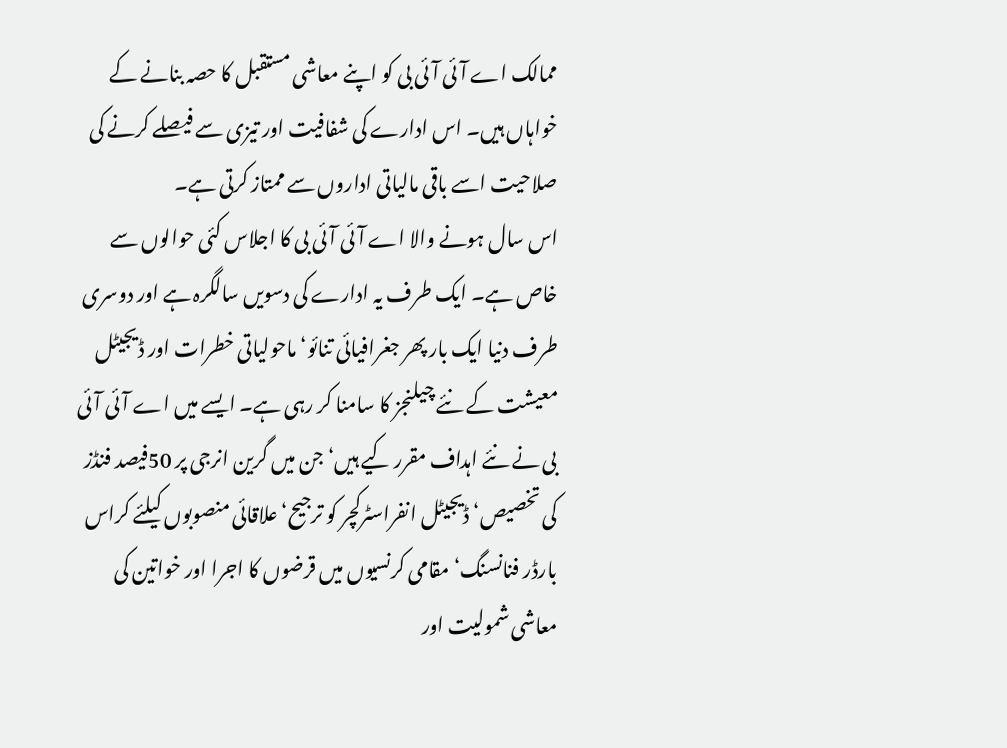ممالک اے آئی آئی بی کو اپنے معاشی مستقبل کا حصہ بنانے کے خواہاں ہیں۔ اس ادارے کی شفافیت اور تیزی سے فیصلے کرنے کی صلاحیت اسے باقی مالیاتی اداروں سے ممتاز کرتی ہے۔
اس سال ہونے والا اے آئی آئی بی کا اجلاس کئی حوالوں سے خاص ہے۔ ایک طرف یہ ادارے کی دسویں سالگرہ ہے اور دوسری طرف دنیا ایک بار پھر جغرافیائی تنائو‘ ماحولیاتی خطرات اور ڈیجیٹل معیشت کے نئے چیلنجز کا سامنا کر رہی ہے۔ ایسے میں اے آئی آئی بی نے نئے اہداف مقرر کیے ہیں‘ جن میں گرین انرجی پر 50فیصد فنڈز کی تخصیص‘ ڈیجیٹل انفراسٹرکچر کو ترجیح‘ علاقائی منصوبوں کیلئے کراس بارڈر فنانسنگ‘ مقامی کرنسیوں میں قرضوں کا اجرا اور خواتین کی معاشی شمولیت اور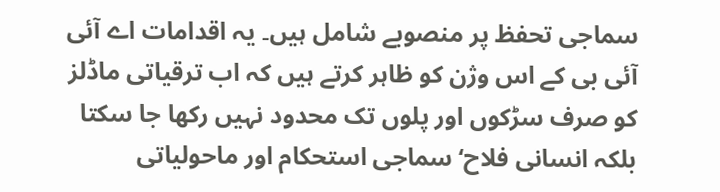سماجی تحفظ پر منصوبے شامل ہیں۔ یہ اقدامات اے آئی آئی بی کے اس وژن کو ظاہر کرتے ہیں کہ اب ترقیاتی ماڈلز کو صرف سڑکوں اور پلوں تک محدود نہیں رکھا جا سکتا بلکہ انسانی فلاح‘ سماجی استحکام اور ماحولیاتی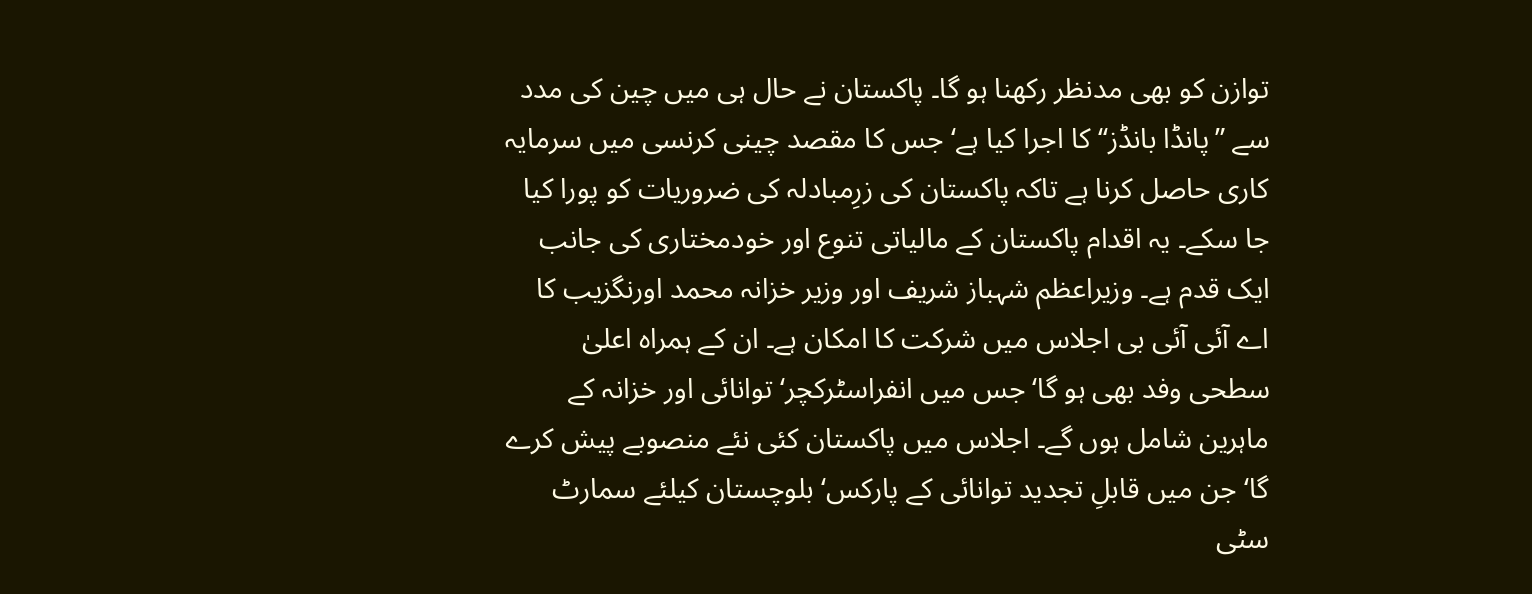توازن کو بھی مدنظر رکھنا ہو گا۔ پاکستان نے حال ہی میں چین کی مدد سے ”پانڈا بانڈز‘‘ کا اجرا کیا ہے‘ جس کا مقصد چینی کرنسی میں سرمایہ کاری حاصل کرنا ہے تاکہ پاکستان کی زرِمبادلہ کی ضروریات کو پورا کیا جا سکے۔ یہ اقدام پاکستان کے مالیاتی تنوع اور خودمختاری کی جانب ایک قدم ہے۔ وزیراعظم شہباز شریف اور وزیر خزانہ محمد اورنگزیب کا اے آئی آئی بی اجلاس میں شرکت کا امکان ہے۔ ان کے ہمراہ اعلیٰ سطحی وفد بھی ہو گا‘ جس میں انفراسٹرکچر‘ توانائی اور خزانہ کے ماہرین شامل ہوں گے۔ اجلاس میں پاکستان کئی نئے منصوبے پیش کرے گا‘ جن میں قابلِ تجدید توانائی کے پارکس‘ بلوچستان کیلئے سمارٹ سٹی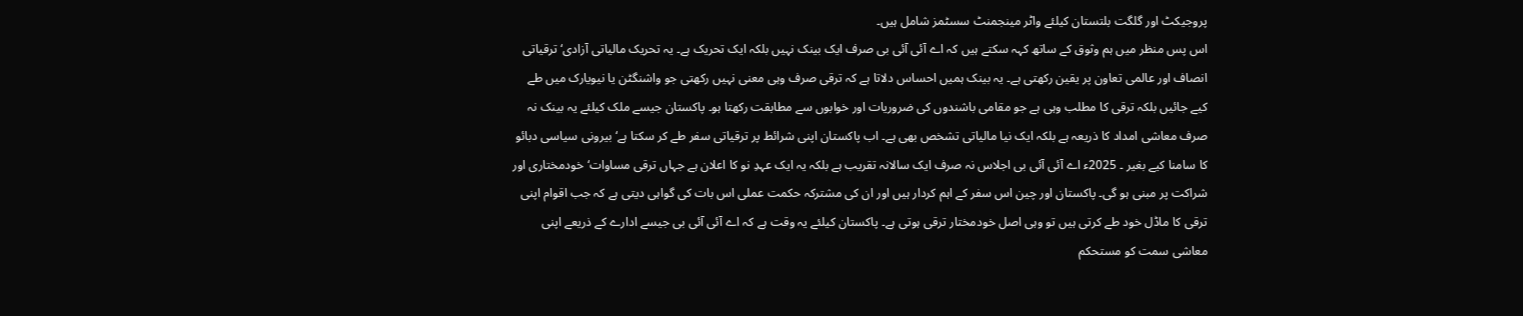پروجیکٹ اور گلگت بلتستان کیلئے واٹر مینجمنٹ سسٹمز شامل ہیں۔
اس پس منظر میں ہم وثوق کے ساتھ کہہ سکتے ہیں کہ اے آئی آئی بی صرف ایک بینک نہیں بلکہ ایک تحریک ہے۔ یہ تحریک مالیاتی آزادی‘ ترقیاتی انصاف اور عالمی تعاون پر یقین رکھتی ہے۔ یہ بینک ہمیں احساس دلاتا ہے کہ ترقی صرف وہی معنی نہیں رکھتی جو واشنگٹن یا نیویارک میں طے کیے جائیں بلکہ ترقی کا مطلب وہی ہے جو مقامی باشندوں کی ضروریات اور خوابوں سے مطابقت رکھتا ہو۔ پاکستان جیسے ملک کیلئے یہ بینک نہ صرف معاشی امداد کا ذریعہ ہے بلکہ ایک نیا مالیاتی تشخص بھی ہے۔ اب پاکستان اپنی شرائط پر ترقیاتی سفر طے کر سکتا ہے‘ بیرونی سیاسی دبائو کا سامنا کیے بغیر ۔ 2025ء اے آئی آئی بی اجلاس نہ صرف ایک سالانہ تقریب ہے بلکہ یہ ایک عہدِ نو کا اعلان ہے جہاں ترقی مساوات‘ خودمختاری اور شراکت پر مبنی ہو گی۔ پاکستان اور چین اس سفر کے اہم کردار ہیں اور ان کی مشترکہ حکمت عملی اس بات کی گواہی دیتی ہے کہ جب اقوام اپنی ترقی کا ماڈل خود طے کرتی ہیں تو وہی اصل خودمختار ترقی ہوتی ہے۔ پاکستان کیلئے یہ وقت ہے کہ اے آئی آئی بی جیسے ادارے کے ذریعے اپنی معاشی سمت کو مستحکم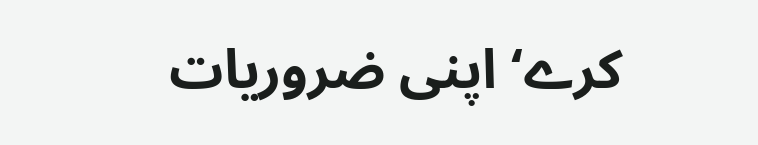کرے‘ اپنی ضروریات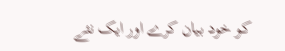کو خود بیان کرے اور ایک نئے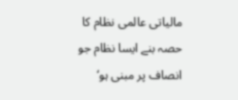مالیاتی عالمی نظام کا حصہ بنے ایسا نظام جو انصاف پر مبنی ہو‘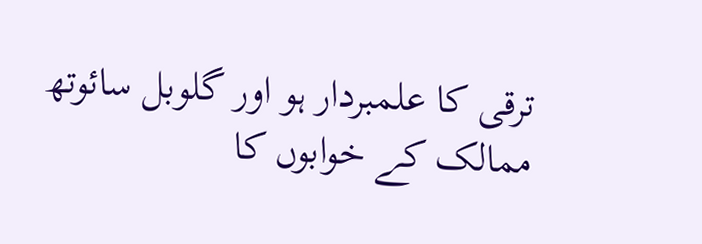ترقی کا علمبردار ہو اور گلوبل سائوتھ ممالک کے خوابوں کا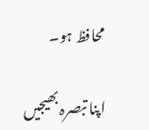محافظ ہو۔

اپنا تبصرہ بھیجیں